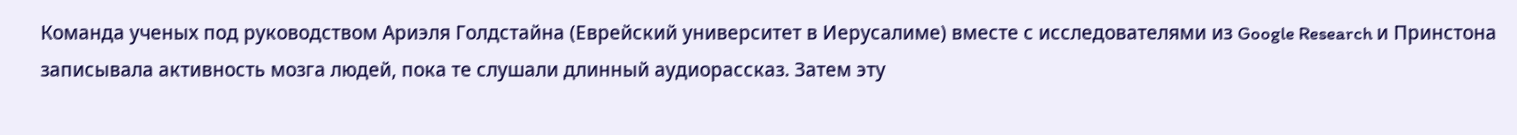Команда ученых под руководством Ариэля Голдстайна (Еврейский университет в Иерусалиме) вместе с исследователями из Google Research и Принстона записывала активность мозга людей, пока те слушали длинный аудиорассказ. Затем эту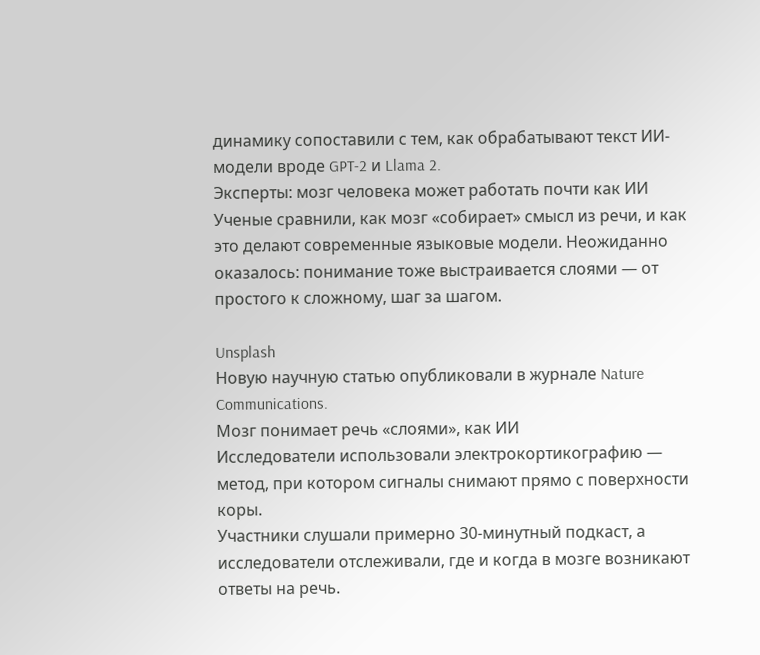динамику сопоставили с тем, как обрабатывают текст ИИ-модели вроде GPT-2 и Llama 2.
Эксперты: мозг человека может работать почти как ИИ
Ученые сравнили, как мозг «собирает» смысл из речи, и как это делают современные языковые модели. Неожиданно оказалось: понимание тоже выстраивается слоями — от простого к сложному, шаг за шагом.

Unsplash
Новую научную статью опубликовали в журнале Nature Communications.
Мозг понимает речь «слоями», как ИИ
Исследователи использовали электрокортикографию — метод, при котором сигналы снимают прямо с поверхности коры.
Участники слушали примерно 30-минутный подкаст, а исследователи отслеживали, где и когда в мозге возникают ответы на речь.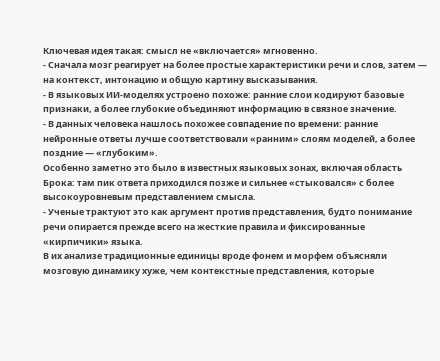Ключевая идея такая: смысл не «включается» мгновенно.
- Сначала мозг реагирует на более простые характеристики речи и слов, затем — на контекст, интонацию и общую картину высказывания.
- В языковых ИИ-моделях устроено похоже: ранние слои кодируют базовые признаки, а более глубокие объединяют информацию в связное значение.
- В данных человека нашлось похожее совпадение по времени: ранние нейронные ответы лучше соответствовали «ранним» слоям моделей, а более поздние — «глубоким».
Особенно заметно это было в известных языковых зонах, включая область Брока: там пик ответа приходился позже и сильнее «стыковался» с более высокоуровневым представлением смысла.
- Ученые трактуют это как аргумент против представления, будто понимание речи опирается прежде всего на жесткие правила и фиксированные «кирпичики» языка.
В их анализе традиционные единицы вроде фонем и морфем объясняли мозговую динамику хуже, чем контекстные представления, которые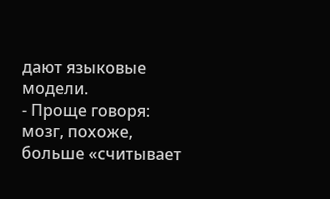дают языковые модели.
- Проще говоря: мозг, похоже, больше «считывает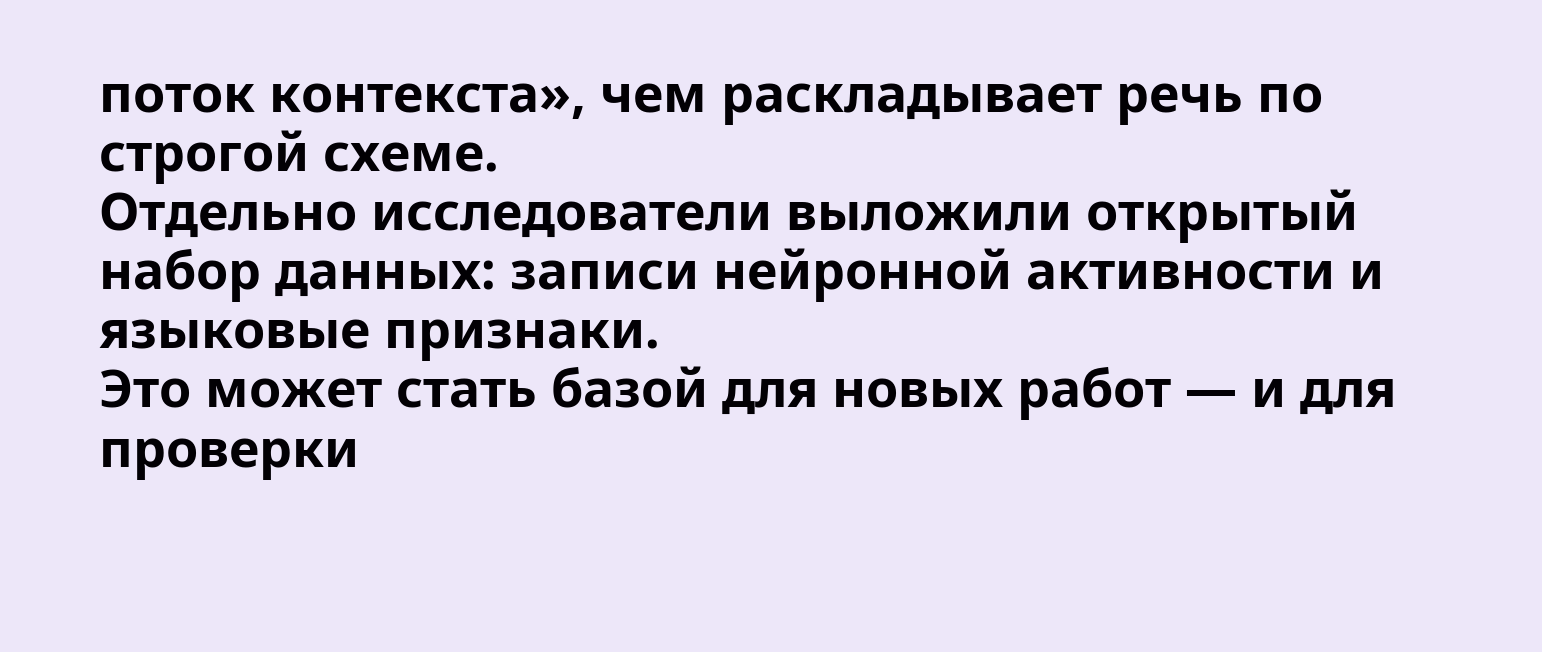поток контекста», чем раскладывает речь по строгой схеме.
Отдельно исследователи выложили открытый набор данных: записи нейронной активности и языковые признаки.
Это может стать базой для новых работ — и для проверки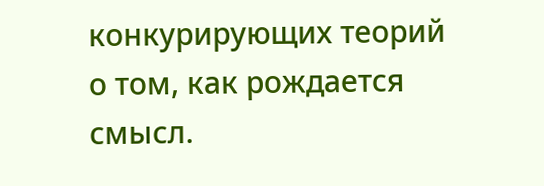конкурирующих теорий о том, как рождается смысл.